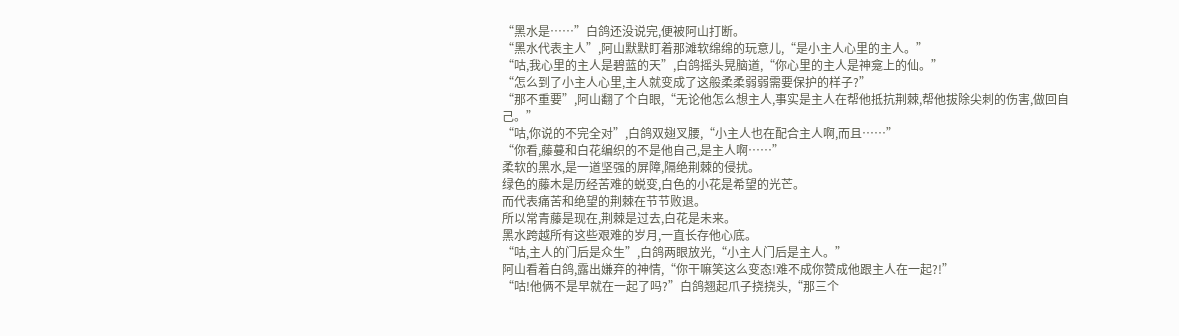“黑水是……”白鸽还没说完,便被阿山打断。
“黑水代表主人”,阿山默默盯着那滩软绵绵的玩意儿,“是小主人心里的主人。”
“咕,我心里的主人是碧蓝的天”,白鸽摇头晃脑道,“你心里的主人是神龛上的仙。”
“怎么到了小主人心里,主人就变成了这般柔柔弱弱需要保护的样子?”
“那不重要”,阿山翻了个白眼,“无论他怎么想主人,事实是主人在帮他抵抗荆棘,帮他拔除尖刺的伤害,做回自己。”
“咕,你说的不完全对”,白鸽双翅叉腰,“小主人也在配合主人啊,而且……”
“你看,藤蔓和白花编织的不是他自己,是主人啊……”
柔软的黑水,是一道坚强的屏障,隔绝荆棘的侵扰。
绿色的藤木是历经苦难的蜕变,白色的小花是希望的光芒。
而代表痛苦和绝望的荆棘在节节败退。
所以常青藤是现在,荆棘是过去,白花是未来。
黑水跨越所有这些艰难的岁月,一直长存他心底。
“咕,主人的门后是众生”,白鸽两眼放光,“小主人门后是主人。”
阿山看着白鸽,露出嫌弃的神情,“你干嘛笑这么变态!难不成你赞成他跟主人在一起?!”
“咕!他俩不是早就在一起了吗?”白鸽翘起爪子挠挠头,“那三个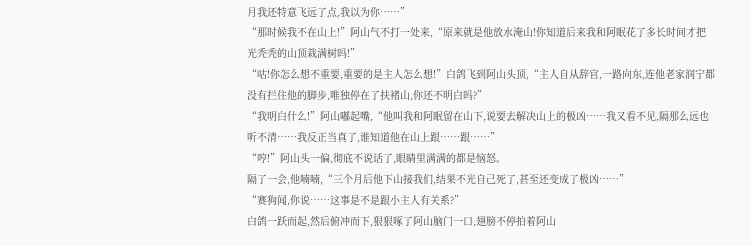月我还特意飞远了点,我以为你……”
“那时候我不在山上!”阿山气不打一处来,“原来就是他放水淹山!你知道后来我和阿眠花了多长时间才把光秃秃的山顶栽满树吗!”
“咕!你怎么想不重要,重要的是主人怎么想!”白鸽飞到阿山头顶,“主人自从辞官,一路向东,连他老家润宁都没有拦住他的脚步,唯独停在了扶褚山,你还不明白吗?”
“我明白什么!”阿山嘟起嘴,“他叫我和阿眠留在山下,说要去解决山上的极凶……我又看不见,隔那么远也听不清……我反正当真了,谁知道他在山上跟……跟……”
“哼!”阿山头一偏,彻底不说话了,眼睛里满满的都是恼怒。
隔了一会,他喃喃,“三个月后他下山接我们,结果不光自己死了,甚至还变成了极凶……”
“赛狗闻,你说……这事是不是跟小主人有关系?”
白鸽一跃而起,然后俯冲而下,狠狠啄了阿山脑门一口,翅膀不停拍着阿山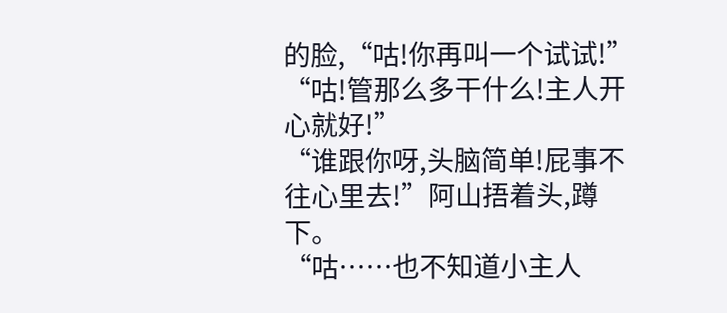的脸,“咕!你再叫一个试试!”
“咕!管那么多干什么!主人开心就好!”
“谁跟你呀,头脑简单!屁事不往心里去!”阿山捂着头,蹲下。
“咕……也不知道小主人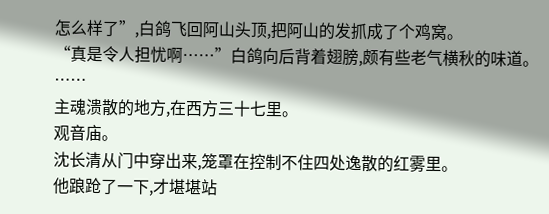怎么样了”,白鸽飞回阿山头顶,把阿山的发抓成了个鸡窝。
“真是令人担忧啊……”白鸽向后背着翅膀,颇有些老气横秋的味道。
……
主魂溃散的地方,在西方三十七里。
观音庙。
沈长清从门中穿出来,笼罩在控制不住四处逸散的红雾里。
他踉跄了一下,才堪堪站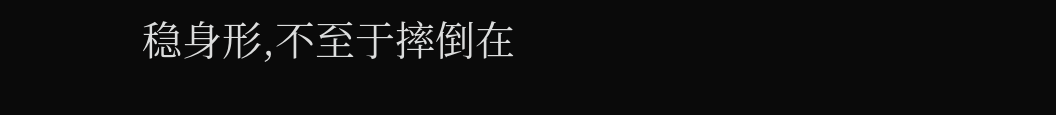稳身形,不至于摔倒在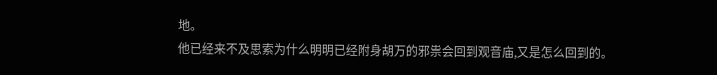地。
他已经来不及思索为什么明明已经附身胡万的邪祟会回到观音庙,又是怎么回到的。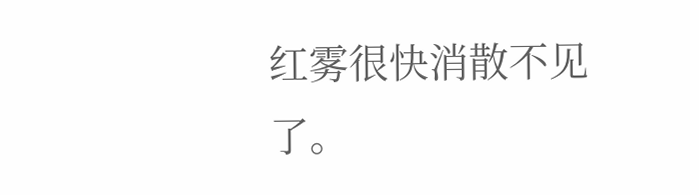红雾很快消散不见了。